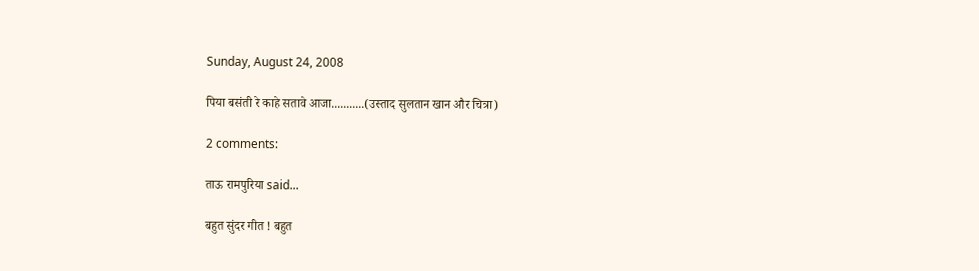Sunday, August 24, 2008

पिया बसंती रे काहे सतावे आजा...........(उस्ताद सुलतान खान और चित्रा)

2 comments:

ताऊ रामपुरिया said...

बहुत सुंदर गीत ! बहुत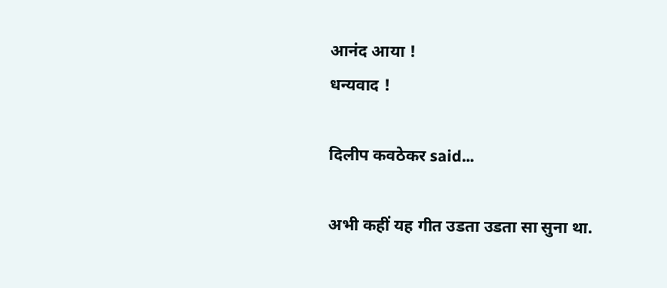आनंद आया !
धन्यवाद !

दिलीप कवठेकर said...

अभी कहीं यह गीत उडता उडता सा सुना था.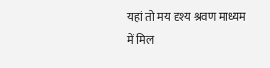यहां तो मय दृश्य श्रवण माध्यम में मिल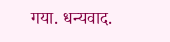गया. धन्यवाद.